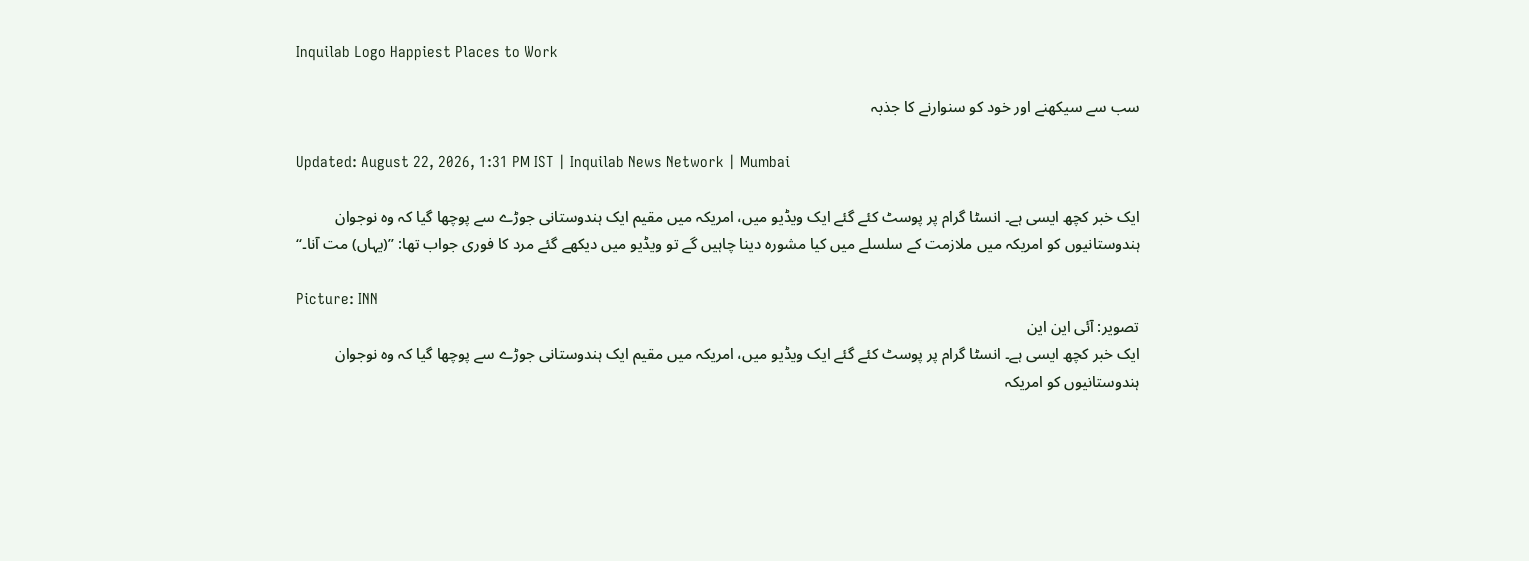Inquilab Logo Happiest Places to Work

سب سے سیکھنے اور خود کو سنوارنے کا جذبہ

Updated: August 22, 2026, 1:31 PM IST | Inquilab News Network | Mumbai

ایک خبر کچھ ایسی ہے۔ انسٹا گرام پر پوسٹ کئے گئے ایک ویڈیو میں، امریکہ میں مقیم ایک ہندوستانی جوڑے سے پوچھا گیا کہ وہ نوجوان ہندوستانیوں کو امریکہ میں ملازمت کے سلسلے میں کیا مشورہ دینا چاہیں گے تو ویڈیو میں دیکھے گئے مرد کا فوری جواب تھا: ’’(یہاں) مت آنا۔‘‘

Picture: INN
تصویر: آئی این این
ایک خبر کچھ ایسی ہے۔ انسٹا گرام پر پوسٹ کئے گئے ایک ویڈیو میں، امریکہ میں مقیم ایک ہندوستانی جوڑے سے پوچھا گیا کہ وہ نوجوان ہندوستانیوں کو امریکہ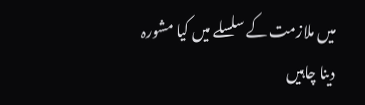میں ملازمت کے سلسلے میں کیا مشورہ دینا چاہیں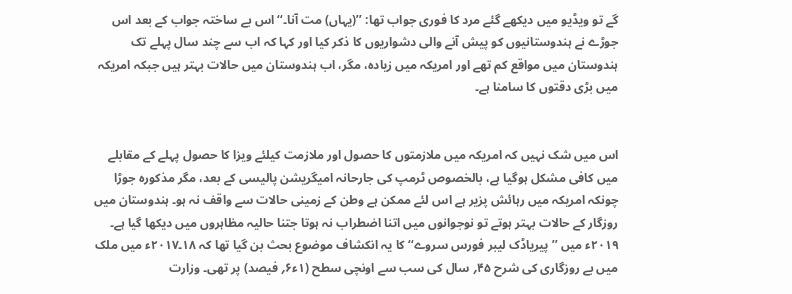گے تو ویڈیو میں دیکھے گئے مرد کا فوری جواب تھا: ’’(یہاں) مت آنا۔‘‘ اس بے ساختہ جواب کے بعد اس جوڑے نے ہندوستانیوں کو پیش آنے والی دشواریوں کا ذکر کیا اور کہا کہ اب سے چند سال پہلے تک ہندوستان میں مواقع کم تھے اور امریکہ میں زیادہ، مگر، اب ہندوستان میں حالات بہتر ہیں جبکہ امریکہ میں بڑی دقتوں کا سامنا ہے۔


اس میں شک نہیں کہ امریکہ میں ملازمتوں کا حصول اور ملازمت کیلئے ویزا کا حصول پہلے کے مقابلے میں کافی مشکل ہوگیا ہے، بالخصوص ٹرمپ کی جارحانہ امیگریشن پالیسی کے بعد، مگر مذکورہ جوڑا چونکہ امریکہ میں رہائش پزیر ہے اس لئے ممکن ہے وطن کے زمینی حالات سے واقف نہ ہو۔ ہندوستان میں روزگار کے حالات بہتر ہوتے تو نوجوانوں میں اتنا اضطراب نہ ہوتا جتنا حالیہ مظاہروں میں دیکھا گیا ہے۔ ۲۰۱۹ء میں ’’پیریاڈک لیبر فورس سروے‘‘ کا یہ انکشاف موضوع بحث بن گیا تھا کہ ۱۸۔۲۰۱۷ء میں ملک میں بے روزگاری کی شرح ۴۵؍ سال کی سب سے اونچی سطح (۱ء۶؍ فیصد) پر تھی۔ وزارت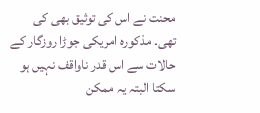محنت نے اس کی توثیق بھی کی تھی۔ مذکورہ امریکی جوڑا روزگار کے حالات سے اس قدر ناواقف نہیں ہو سکتا البتہ یہ ممکن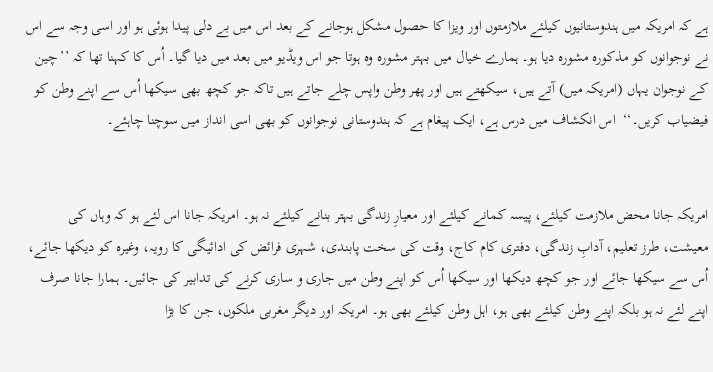ہے کہ امریکہ میں ہندوستانیوں کیلئے ملازمتوں اور ویزا کا حصول مشکل ہوجانے کے بعد اس میں بے دلی پیدا ہوئی ہو اور اسی وجہ سے اس نے نوجوانوں کو مذکورہ مشورہ دیا ہو۔ ہمارے خیال میں بہتر مشورہ وہ ہوتا جو اس ویڈیو میں بعد میں دیا گیا۔ اُس کا کہنا تھا کہ ’’چین کے نوجوان یہاں (امریکہ میں) آتے ہیں، سیکھتے ہیں اور پھر وطن واپس چلے جاتے ہیں تاکہ جو کچھ بھی سیکھا اُس سے اپنے وطن کو فیضیاب کریں۔‘‘  اس انکشاف میں درس ہے، ایک پیغام ہے کہ ہندوستانی نوجوانوں کو بھی اسی انداز میں سوچنا چاہئے۔


امریکہ جانا محض ملازمت کیلئے، پیسہ کمانے کیلئے اور معیارِ زندگی بہتر بنانے کیلئے نہ ہو۔ امریکہ جانا اس لئے ہو کہ وہاں کی معیشت، طرز تعلیم، آدابِ زندگی، دفتری کام کاج، وقت کی سخت پابندی، شہری فرائض کی ادائیگی کا رویہ، وغیرہ کو دیکھا جائے، اُس سے سیکھا جائے اور جو کچھ دیکھا اور سیکھا اُس کو اپنے وطن میں جاری و ساری کرنے کی تدابیر کی جائیں۔ ہمارا جانا صرف اپنے لئے نہ ہو بلکہ اپنے وطن کیلئے بھی ہو، اہل وطن کیلئے بھی ہو۔ امریکہ اور دیگر مغربی ملکوں، جن کا بڑا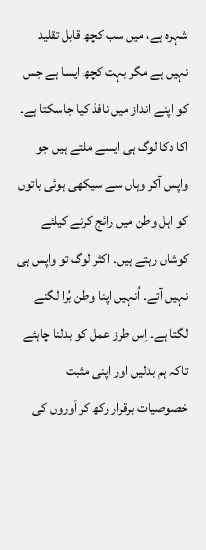شہرہ ہے، میں سب کچھ قابل تقلید نہیں ہے مگر بہت کچھ ایسا ہے جس کو اپنے انداز میں نافذ کیا جاسکتا ہے۔ اکا دکا لوگ ہی ایسے ملتے ہیں جو واپس آکر وہاں سے سیکھی ہوئی باتوں کو اہل وطن میں رائج کرنے کیلئے کوشاں رہتے ہیں۔ اکثر لوگ تو واپس ہی نہیں آتے۔ اُنہیں اپنا وطن بُرا لگنے لگتا ہے۔ اِس طرز عمل کو بدلنا چاہئے تاکہ ہم بدلیں اور اپنی مثبت خصوصیات برقرار رکھ کر اَوروں کی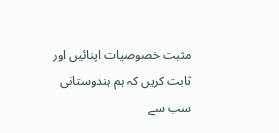مثبت خصوصیات اپنائیں اور ثابت کریں کہ ہم ہندوستانی سب سے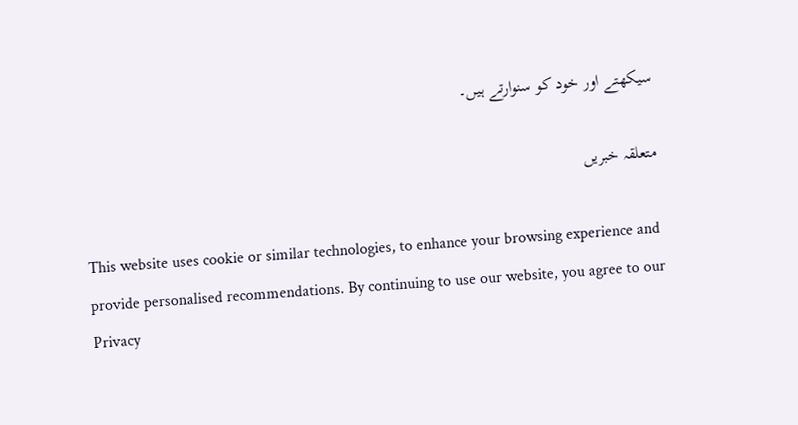سیکھتے اور خود کو سنوارتے ہیں۔

متعلقہ خبریں

This website uses cookie or similar technologies, to enhance your browsing experience and provide personalised recommendations. By continuing to use our website, you agree to our Privacy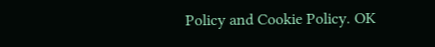Policy and Cookie Policy. OK